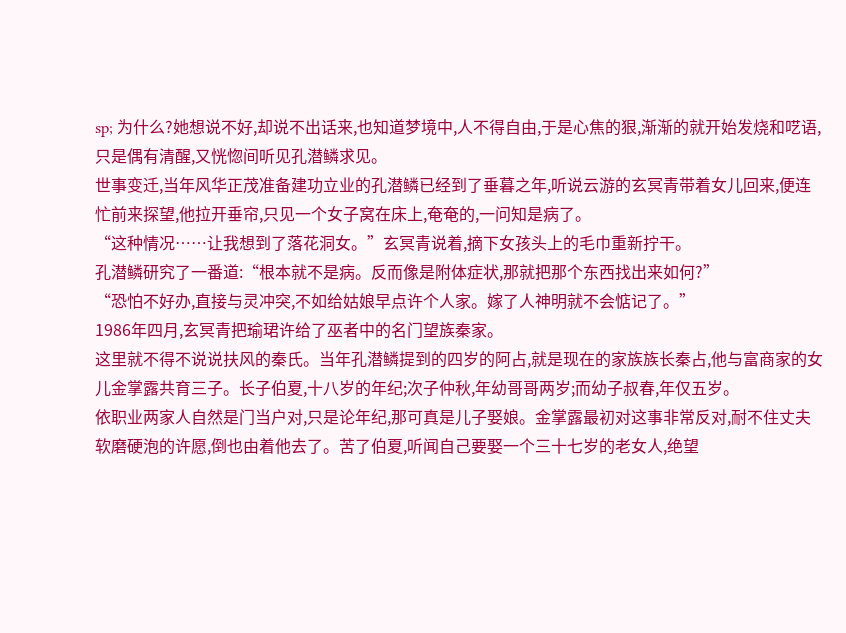sp; 为什么?她想说不好,却说不出话来,也知道梦境中,人不得自由,于是心焦的狠,渐渐的就开始发烧和呓语,只是偶有清醒,又恍惚间听见孔潜鳞求见。
世事变迁,当年风华正茂准备建功立业的孔潜鳞已经到了垂暮之年,听说云游的玄冥青带着女儿回来,便连忙前来探望,他拉开垂帘,只见一个女子窝在床上,奄奄的,一问知是病了。
“这种情况……让我想到了落花洞女。”玄冥青说着,摘下女孩头上的毛巾重新拧干。
孔潜鳞研究了一番道:“根本就不是病。反而像是附体症状,那就把那个东西找出来如何?”
“恐怕不好办,直接与灵冲突,不如给姑娘早点许个人家。嫁了人神明就不会惦记了。”
1986年四月,玄冥青把瑜珺许给了巫者中的名门望族秦家。
这里就不得不说说扶风的秦氏。当年孔潜鳞提到的四岁的阿占,就是现在的家族族长秦占,他与富商家的女儿金掌露共育三子。长子伯夏,十八岁的年纪;次子仲秋,年幼哥哥两岁;而幼子叔春,年仅五岁。
依职业两家人自然是门当户对,只是论年纪,那可真是儿子娶娘。金掌露最初对这事非常反对,耐不住丈夫软磨硬泡的许愿,倒也由着他去了。苦了伯夏,听闻自己要娶一个三十七岁的老女人,绝望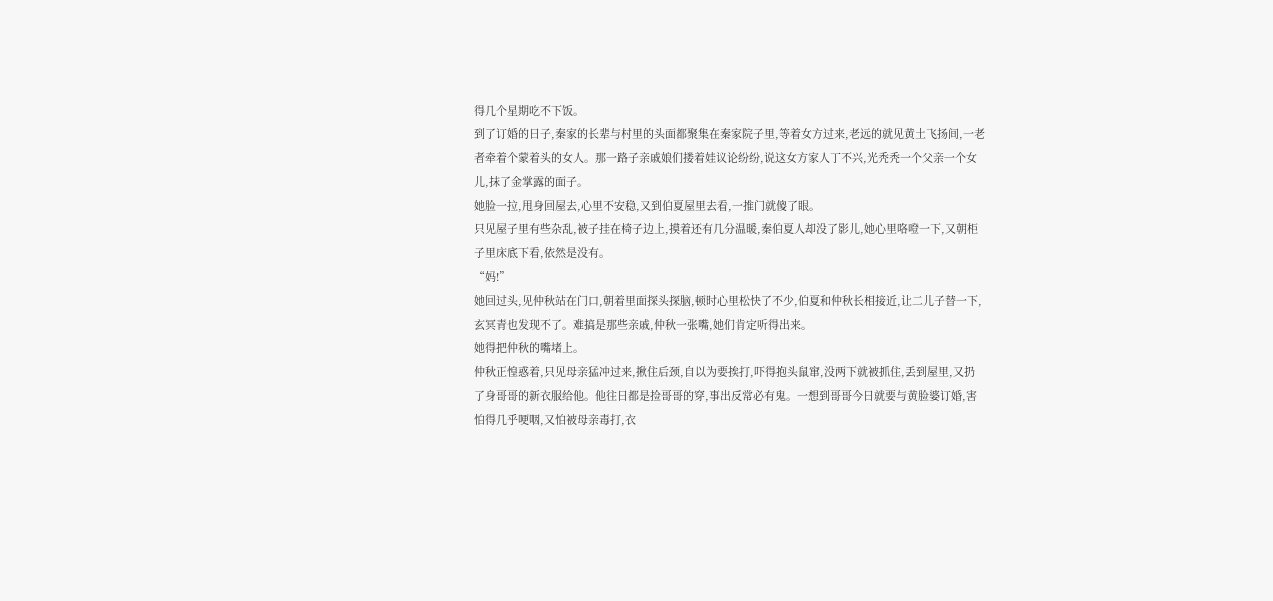得几个星期吃不下饭。
到了订婚的日子,秦家的长辈与村里的头面都聚集在秦家院子里,等着女方过来,老远的就见黄土飞扬间,一老者牵着个蒙着头的女人。那一路子亲戚娘们搂着娃议论纷纷,说这女方家人丁不兴,光秃秃一个父亲一个女儿,抹了金掌露的面子。
她脸一拉,甩身回屋去,心里不安稳,又到伯夏屋里去看,一推门就傻了眼。
只见屋子里有些杂乱,被子挂在椅子边上,摸着还有几分温暖,秦伯夏人却没了影儿,她心里咯噔一下,又朝柜子里床底下看,依然是没有。
“妈!”
她回过头,见仲秋站在门口,朝着里面探头探脑,顿时心里松快了不少,伯夏和仲秋长相接近,让二儿子替一下,玄冥青也发现不了。难搞是那些亲戚,仲秋一张嘴,她们肯定听得出来。
她得把仲秋的嘴堵上。
仲秋正惶惑着,只见母亲猛冲过来,揪住后颈,自以为要挨打,吓得抱头鼠窜,没两下就被抓住,丢到屋里,又扔了身哥哥的新衣服给他。他往日都是捡哥哥的穿,事出反常必有鬼。一想到哥哥今日就要与黄脸婆订婚,害怕得几乎哽咽,又怕被母亲毒打,衣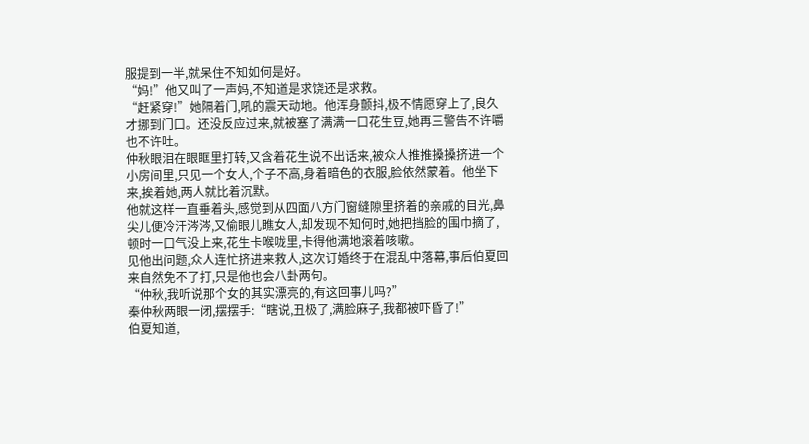服提到一半,就呆住不知如何是好。
“妈!”他又叫了一声妈,不知道是求饶还是求救。
“赶紧穿!”她隔着门,吼的震天动地。他浑身颤抖,极不情愿穿上了,良久才挪到门口。还没反应过来,就被塞了满满一口花生豆,她再三警告不许嚼也不许吐。
仲秋眼泪在眼眶里打转,又含着花生说不出话来,被众人推推搡搡挤进一个小房间里,只见一个女人,个子不高,身着暗色的衣服,脸依然蒙着。他坐下来,挨着她,两人就比着沉默。
他就这样一直垂着头,感觉到从四面八方门窗缝隙里挤着的亲戚的目光,鼻尖儿便冷汗涔涔,又偷眼儿瞧女人,却发现不知何时,她把挡脸的围巾摘了,顿时一口气没上来,花生卡喉咙里,卡得他满地滚着咳嗽。
见他出问题,众人连忙挤进来救人,这次订婚终于在混乱中落幕,事后伯夏回来自然免不了打,只是他也会八卦两句。
“仲秋,我听说那个女的其实漂亮的,有这回事儿吗?”
秦仲秋两眼一闭,摆摆手:“瞎说,丑极了,满脸麻子,我都被吓昏了!”
伯夏知道,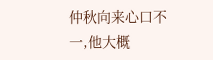仲秋向来心口不一,他大概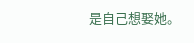是自己想娶她。